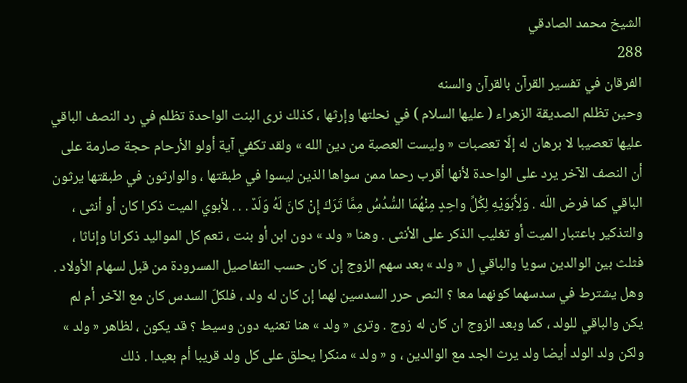الشيخ محمد الصادقي
288
الفرقان في تفسير القرآن بالقرآن والسنه
وحين تظلم الصديقة الزهراء ( عليها السلام ) في نحلتها وإرثها ، كذلك نرى البنت الواحدة تظلم في رد النصف الباقي عليها تعصيبا لا برهان له إلّا تعصبات « وليست العصبة من دين الله » ولقد تكفي آية أولو الأرحام حجة صارمة على أن النصف الآخر يرد على الواحدة لأنها أقرب رحما ممن سواها الذين ليسوا في طبقتها ، والوارثون في طبقتها يرثون الباقي كما فرض اللّه . وَلِأَبَوَيْهِ لِكُلِّ واحِدٍ مِنْهُمَا السُّدُسُ مِمَّا تَرَكَ إِنْ كانَ لَهُ وَلَدٌ . . . لأبوي الميت ذكرا كان أو أنثى ، والتذكير باعتبار الميت أو تغليب الذكر على الأنثى . وهنا « ولد » دون ابن أو بنت ، تعم كل المواليد ذكرانا وإناثا ، فثلث بين الوالدين سويا والباقي ل « ولد » بعد سهم الزوج إن كان حسب التفاصيل المسرودة من قبل لسهام الأولاد . وهل يشترط في سدسهما كونهما معا ؟ النص حرر السدسين لهما إن كان له ولد ، فلكلّ السدس كان مع الآخر أم لم يكن والباقي للولد ، كما وبعد الزوج ان كان له زوج . وترى « ولد » هنا تعنيه دون وسيط ؟ قد يكون ، لظاهر « ولد » ولكن ولد الولد أيضا ولد يرث الجد مع الوالدين ، و « ولد » منكرا يحلق على كل ولد قريبا أم بعيدا . ذلك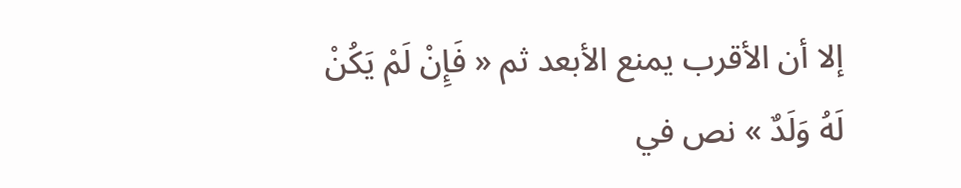إلا أن الأقرب يمنع الأبعد ثم « فَإِنْ لَمْ يَكُنْ لَهُ وَلَدٌ » نص في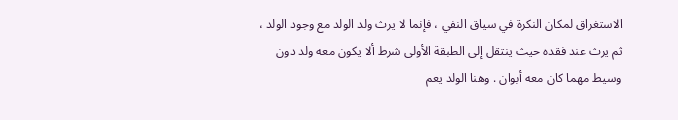الاستغراق لمكان النكرة في سياق النفي ، فإنما لا يرث ولد الولد مع وجود الولد ، ثم يرث عند فقده حيث ينتقل إلى الطبقة الأولى شرط ألا يكون معه ولد دون وسيط مهما كان معه أبوان . وهنا الولد يعم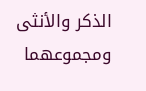الذكر والأنثى ومجموعهما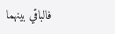فالباقي بينهما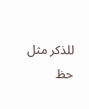للذكر مثل حظ